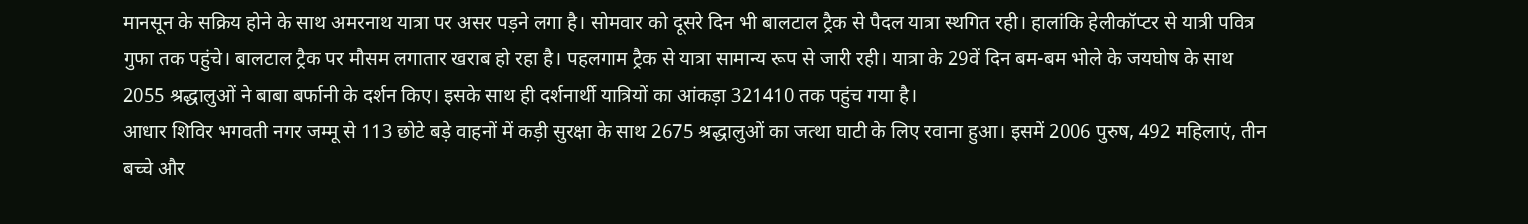मानसून के सक्रिय होने के साथ अमरनाथ यात्रा पर असर पड़ने लगा है। सोमवार को दूसरे दिन भी बालटाल ट्रैक से पैदल यात्रा स्थगित रही। हालांकि हेलीकॉप्टर से यात्री पवित्र गुफा तक पहुंचे। बालटाल ट्रैक पर मौसम लगातार खराब हो रहा है। पहलगाम ट्रैक से यात्रा सामान्य रूप से जारी रही। यात्रा के 29वें दिन बम-बम भोले के जयघोष के साथ 2055 श्रद्धालुओं ने बाबा बर्फानी के दर्शन किए। इसके साथ ही दर्शनार्थी यात्रियों का आंकड़ा 321410 तक पहुंच गया है।
आधार शिविर भगवती नगर जम्मू से 113 छोटे बड़े वाहनों में कड़ी सुरक्षा के साथ 2675 श्रद्धालुओं का जत्था घाटी के लिए रवाना हुआ। इसमें 2006 पुरुष, 492 महिलाएं, तीन बच्चे और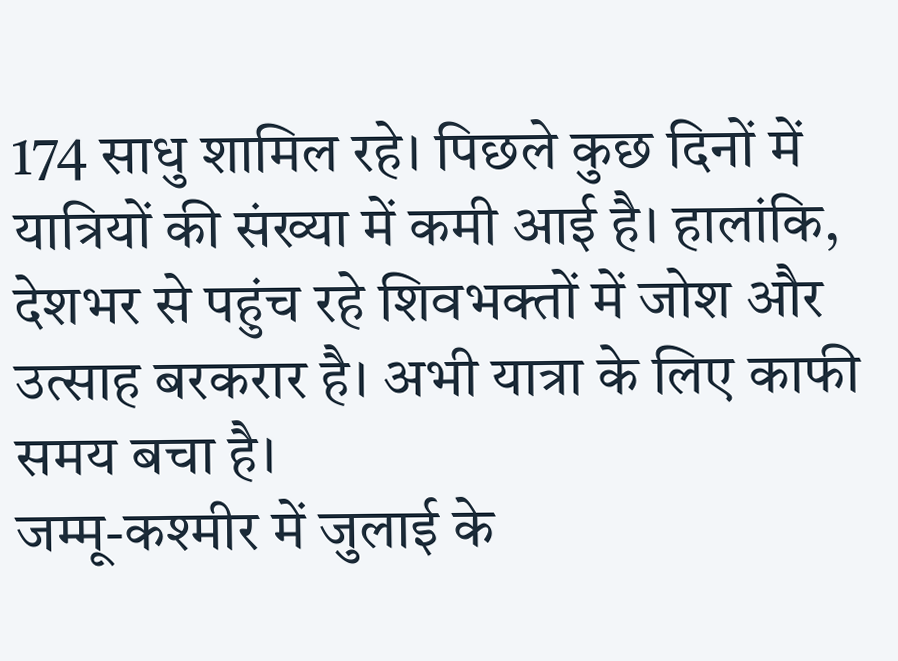174 साधु शामिल रहे। पिछले कुछ दिनों में यात्रियों की संख्या में कमी आई है। हालांकि, देशभर से पहुंच रहे शिवभक्तों में जोश और उत्साह बरकरार है। अभी यात्रा के लिए काफी समय बचा है।
जम्मू-कश्मीर में जुलाई के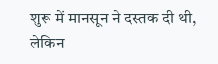शुरू में मानसून ने दस्तक दी थी, लेकिन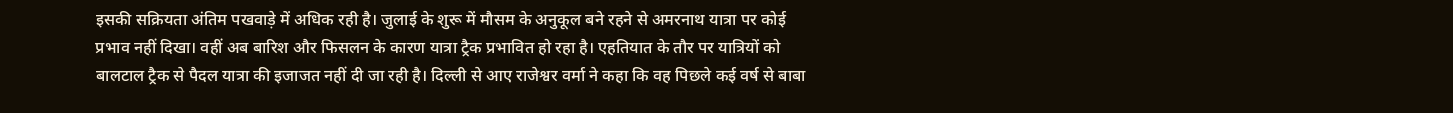इसकी सक्रियता अंतिम पखवाड़े में अधिक रही है। जुलाई के शुरू में मौसम के अनुकूल बने रहने से अमरनाथ यात्रा पर कोई प्रभाव नहीं दिखा। वहीं अब बारिश और फिसलन के कारण यात्रा ट्रैक प्रभावित हो रहा है। एहतियात के तौर पर यात्रियों को बालटाल ट्रैक से पैदल यात्रा की इजाजत नहीं दी जा रही है। दिल्ली से आए राजेश्वर वर्मा ने कहा कि वह पिछले कई वर्ष से बाबा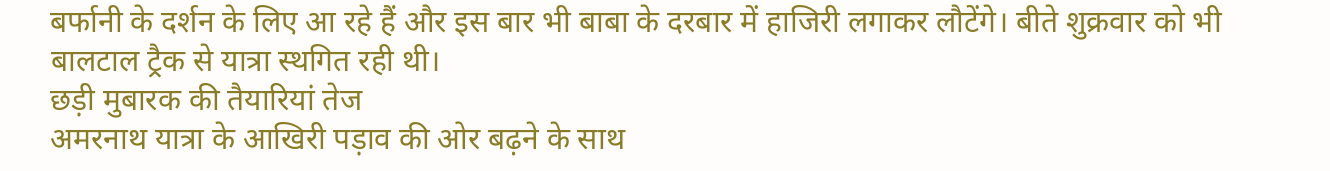बर्फानी के दर्शन के लिए आ रहे हैं और इस बार भी बाबा के दरबार में हाजिरी लगाकर लौटेंगे। बीते शुक्रवार को भी बालटाल ट्रैक से यात्रा स्थगित रही थी।
छड़ी मुबारक की तैयारियां तेज
अमरनाथ यात्रा के आखिरी पड़ाव की ओर बढ़ने के साथ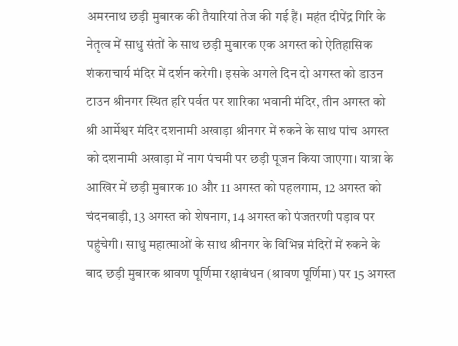अमरनाथ छड़ी मुबारक की तैयारियां तेज की गई हैं। महंत दीपेंद्र गिरि के नेतृत्व में साधु संतों के साथ छड़ी मुबारक एक अगस्त को ऐतिहासिक शंकराचार्य मंदिर में दर्शन करेगी। इसके अगले दिन दो अगस्त को डाउन टाउन श्रीनगर स्थित हरि पर्वत पर शारिका भवानी मंदिर, तीन अगस्त को श्री आर्मेश्वर मंदिर दशनामी अखाड़ा श्रीनगर में रुकने के साथ पांच अगस्त को दशनामी अखाड़ा में नाग पंचमी पर छड़ी पूजन किया जाएगा। यात्रा के आखिर में छड़ी मुबारक 10 और 11 अगस्त को पहलगाम, 12 अगस्त को चंदनबाड़ी, 13 अगस्त को शेषनाग, 14 अगस्त को पंजतरणी पड़ाव पर पहुंचेगी। साधु महात्माओं के साथ श्रीनगर के विभिन्न मंदिरों में रुकने के बाद छड़ी मुबारक श्रावण पूर्णिमा रक्षाबंधन (श्रावण पूर्णिमा) पर 15 अगस्त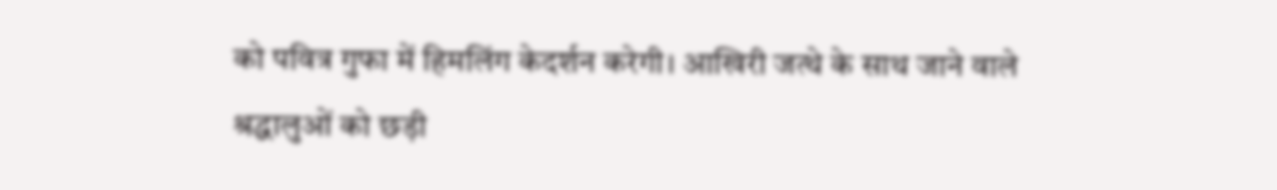को पवित्र गुफा में हिमलिंग केदर्शन करेगी। आखिरी जत्थे के साथ जाने वाले श्रद्धालुओं को छड़ी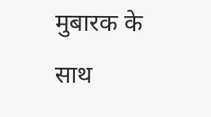मुबारक के साथ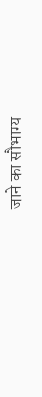जाने का सौभाग्य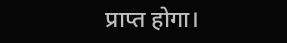प्राप्त होगा।